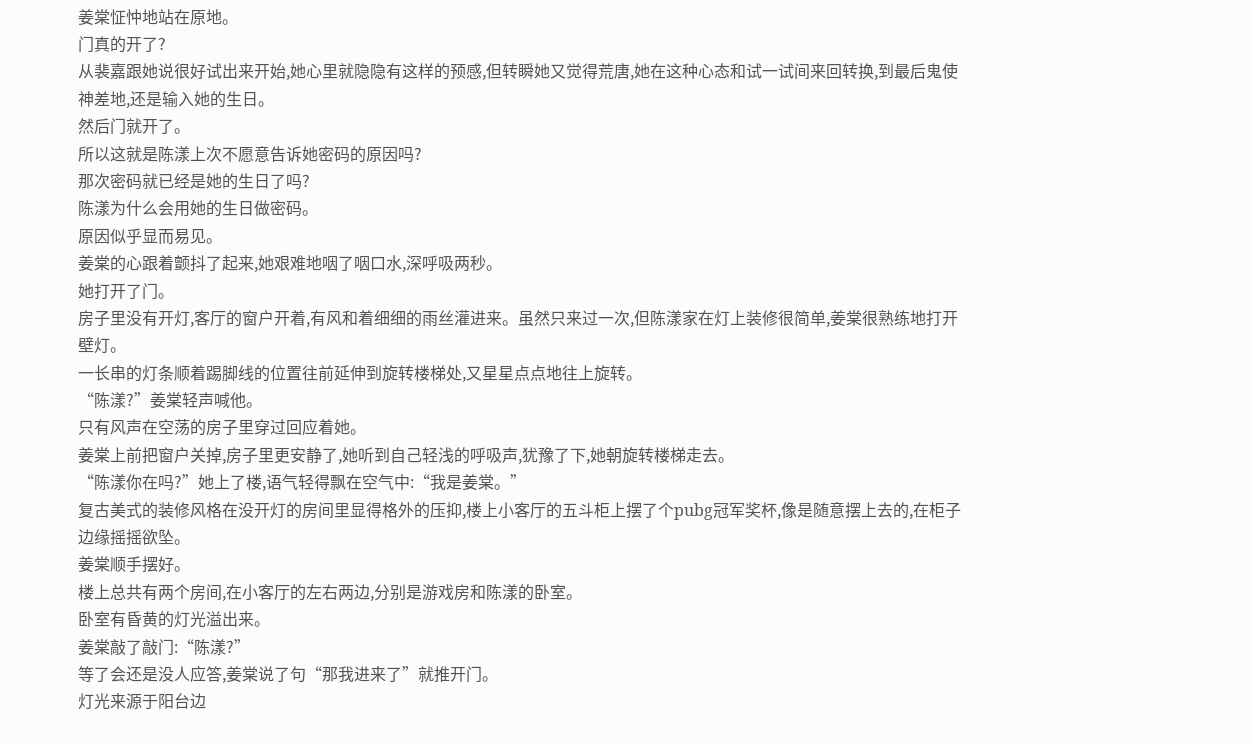姜棠怔忡地站在原地。
门真的开了?
从裴嘉跟她说很好试出来开始,她心里就隐隐有这样的预感,但转瞬她又觉得荒唐,她在这种心态和试一试间来回转换,到最后鬼使神差地,还是输入她的生日。
然后门就开了。
所以这就是陈漾上次不愿意告诉她密码的原因吗?
那次密码就已经是她的生日了吗?
陈漾为什么会用她的生日做密码。
原因似乎显而易见。
姜棠的心跟着颤抖了起来,她艰难地咽了咽口水,深呼吸两秒。
她打开了门。
房子里没有开灯,客厅的窗户开着,有风和着细细的雨丝灌进来。虽然只来过一次,但陈漾家在灯上装修很简单,姜棠很熟练地打开壁灯。
一长串的灯条顺着踢脚线的位置往前延伸到旋转楼梯处,又星星点点地往上旋转。
“陈漾?”姜棠轻声喊他。
只有风声在空荡的房子里穿过回应着她。
姜棠上前把窗户关掉,房子里更安静了,她听到自己轻浅的呼吸声,犹豫了下,她朝旋转楼梯走去。
“陈漾你在吗?”她上了楼,语气轻得飘在空气中:“我是姜棠。”
复古美式的装修风格在没开灯的房间里显得格外的压抑,楼上小客厅的五斗柜上摆了个pubg冠军奖杯,像是随意摆上去的,在柜子边缘摇摇欲坠。
姜棠顺手摆好。
楼上总共有两个房间,在小客厅的左右两边,分别是游戏房和陈漾的卧室。
卧室有昏黄的灯光溢出来。
姜棠敲了敲门:“陈漾?”
等了会还是没人应答,姜棠说了句“那我进来了”就推开门。
灯光来源于阳台边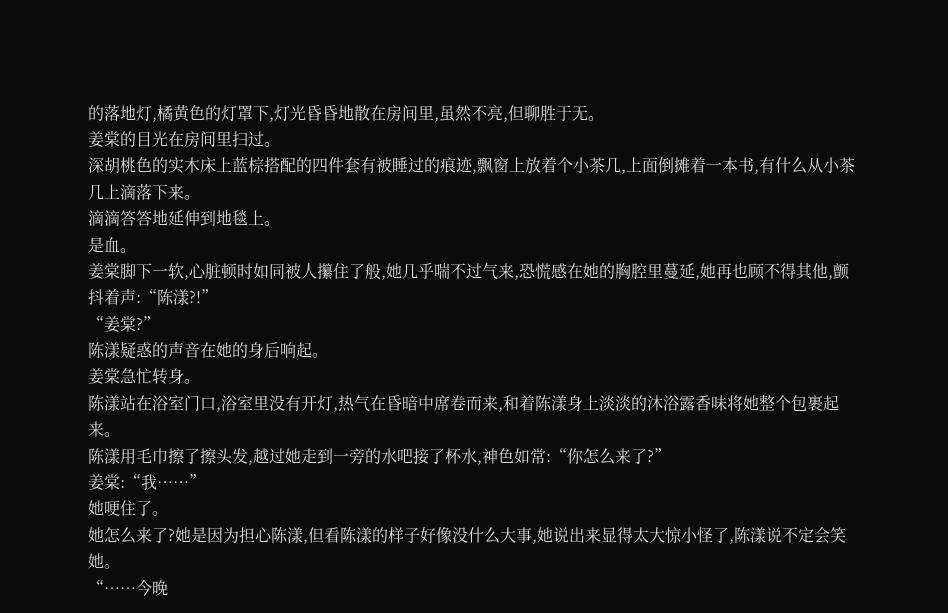的落地灯,橘黄色的灯罩下,灯光昏昏地散在房间里,虽然不亮,但聊胜于无。
姜棠的目光在房间里扫过。
深胡桃色的实木床上蓝棕搭配的四件套有被睡过的痕迹,飘窗上放着个小茶几,上面倒摊着一本书,有什么从小茶几上滴落下来。
滴滴答答地延伸到地毯上。
是血。
姜棠脚下一软,心脏顿时如同被人攥住了般,她几乎喘不过气来,恐慌感在她的胸腔里蔓延,她再也顾不得其他,颤抖着声:“陈漾?!”
“姜棠?”
陈漾疑惑的声音在她的身后响起。
姜棠急忙转身。
陈漾站在浴室门口,浴室里没有开灯,热气在昏暗中席卷而来,和着陈漾身上淡淡的沐浴露香味将她整个包裹起来。
陈漾用毛巾擦了擦头发,越过她走到一旁的水吧接了杯水,神色如常:“你怎么来了?”
姜棠:“我……”
她哽住了。
她怎么来了?她是因为担心陈漾,但看陈漾的样子好像没什么大事,她说出来显得太大惊小怪了,陈漾说不定会笑她。
“……今晚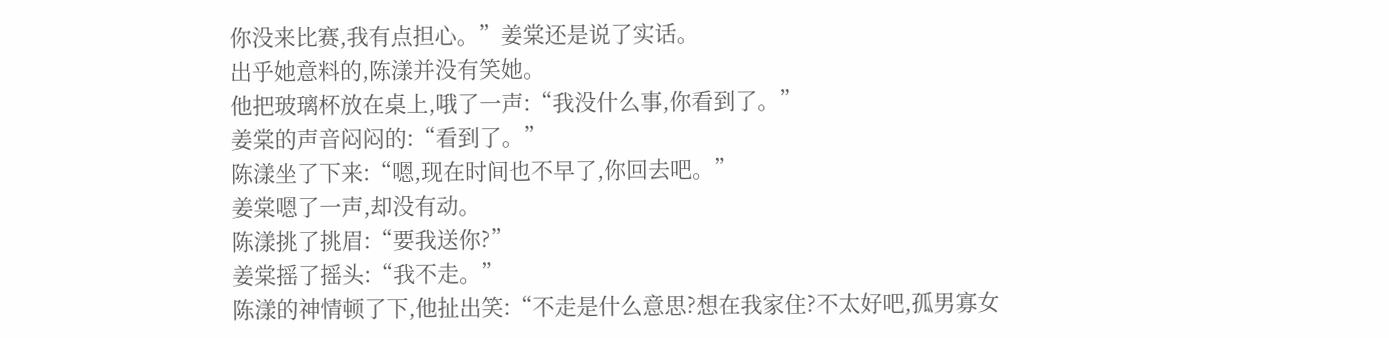你没来比赛,我有点担心。”姜棠还是说了实话。
出乎她意料的,陈漾并没有笑她。
他把玻璃杯放在桌上,哦了一声:“我没什么事,你看到了。”
姜棠的声音闷闷的:“看到了。”
陈漾坐了下来:“嗯,现在时间也不早了,你回去吧。”
姜棠嗯了一声,却没有动。
陈漾挑了挑眉:“要我送你?”
姜棠摇了摇头:“我不走。”
陈漾的神情顿了下,他扯出笑:“不走是什么意思?想在我家住?不太好吧,孤男寡女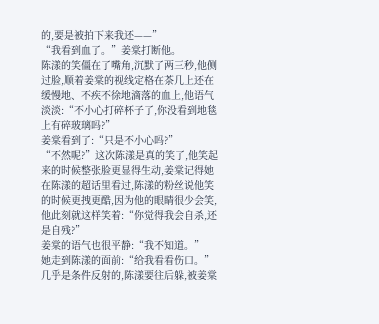的,要是被拍下来我还——”
“我看到血了。”姜棠打断他。
陈漾的笑僵在了嘴角,沉默了两三秒,他侧过脸,顺着姜棠的视线定格在茶几上还在缓慢地、不疾不徐地滴落的血上,他语气淡淡:“不小心打碎杯子了,你没看到地毯上有碎玻璃吗?”
姜棠看到了:“只是不小心吗?”
“不然呢?”这次陈漾是真的笑了,他笑起来的时候整张脸更显得生动,姜棠记得她在陈漾的超话里看过,陈漾的粉丝说他笑的时候更拽更酷,因为他的眼睛很少会笑,他此刻就这样笑着:“你觉得我会自杀,还是自残?”
姜棠的语气也很平静:“我不知道。”
她走到陈漾的面前:“给我看看伤口。”
几乎是条件反射的,陈漾要往后躲,被姜棠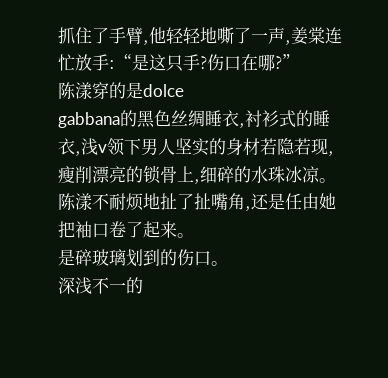抓住了手臂,他轻轻地嘶了一声,姜棠连忙放手:“是这只手?伤口在哪?”
陈漾穿的是dolce
gabbana的黑色丝绸睡衣,衬衫式的睡衣,浅v领下男人坚实的身材若隐若现,瘦削漂亮的锁骨上,细碎的水珠冰凉。
陈漾不耐烦地扯了扯嘴角,还是任由她把袖口卷了起来。
是碎玻璃划到的伤口。
深浅不一的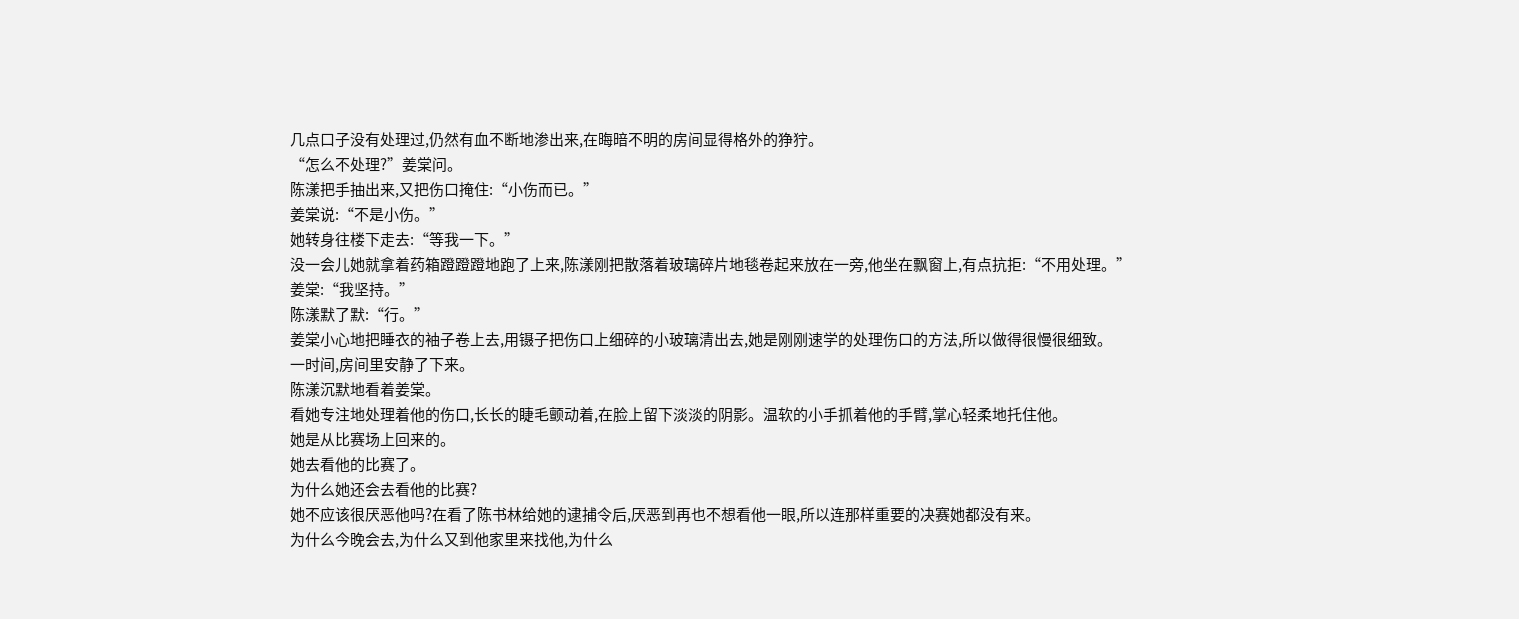几点口子没有处理过,仍然有血不断地渗出来,在晦暗不明的房间显得格外的狰狞。
“怎么不处理?”姜棠问。
陈漾把手抽出来,又把伤口掩住:“小伤而已。”
姜棠说:“不是小伤。”
她转身往楼下走去:“等我一下。”
没一会儿她就拿着药箱蹬蹬蹬地跑了上来,陈漾刚把散落着玻璃碎片地毯卷起来放在一旁,他坐在飘窗上,有点抗拒:“不用处理。”
姜棠:“我坚持。”
陈漾默了默:“行。”
姜棠小心地把睡衣的袖子卷上去,用镊子把伤口上细碎的小玻璃清出去,她是刚刚速学的处理伤口的方法,所以做得很慢很细致。
一时间,房间里安静了下来。
陈漾沉默地看着姜棠。
看她专注地处理着他的伤口,长长的睫毛颤动着,在脸上留下淡淡的阴影。温软的小手抓着他的手臂,掌心轻柔地托住他。
她是从比赛场上回来的。
她去看他的比赛了。
为什么她还会去看他的比赛?
她不应该很厌恶他吗?在看了陈书林给她的逮捕令后,厌恶到再也不想看他一眼,所以连那样重要的决赛她都没有来。
为什么今晚会去,为什么又到他家里来找他,为什么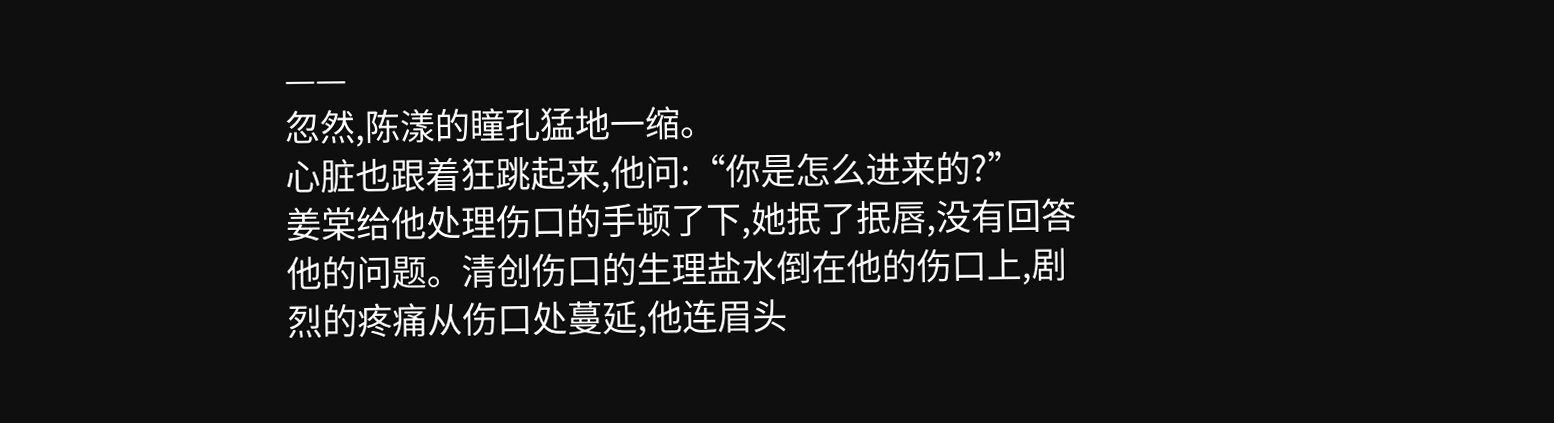——
忽然,陈漾的瞳孔猛地一缩。
心脏也跟着狂跳起来,他问:“你是怎么进来的?”
姜棠给他处理伤口的手顿了下,她抿了抿唇,没有回答他的问题。清创伤口的生理盐水倒在他的伤口上,剧烈的疼痛从伤口处蔓延,他连眉头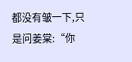都没有皱一下,只是问姜棠:“你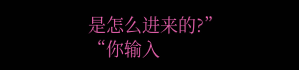是怎么进来的?”
“你输入